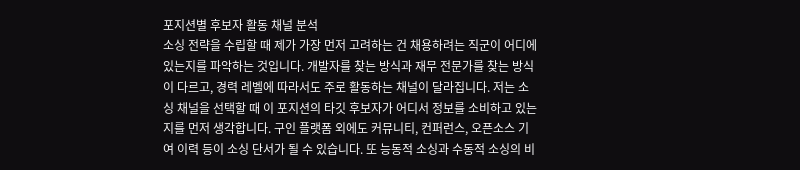포지션별 후보자 활동 채널 분석
소싱 전략을 수립할 때 제가 가장 먼저 고려하는 건 채용하려는 직군이 어디에 있는지를 파악하는 것입니다. 개발자를 찾는 방식과 재무 전문가를 찾는 방식이 다르고, 경력 레벨에 따라서도 주로 활동하는 채널이 달라집니다. 저는 소싱 채널을 선택할 때 이 포지션의 타깃 후보자가 어디서 정보를 소비하고 있는지를 먼저 생각합니다. 구인 플랫폼 외에도 커뮤니티, 컨퍼런스, 오픈소스 기여 이력 등이 소싱 단서가 될 수 있습니다. 또 능동적 소싱과 수동적 소싱의 비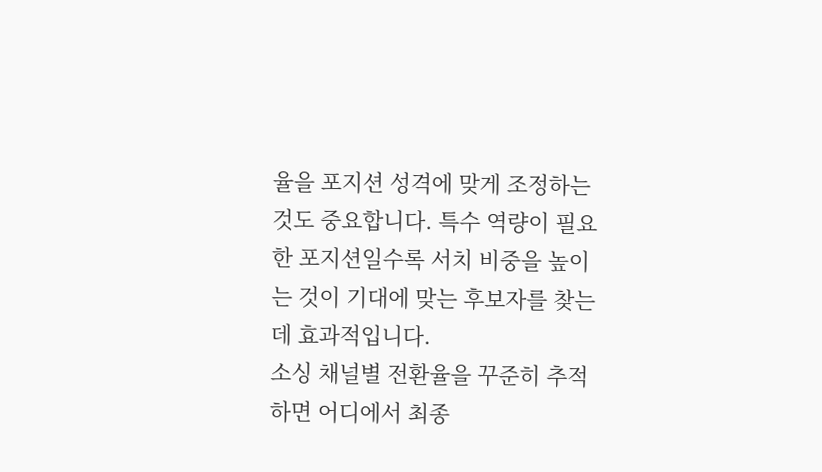율을 포지션 성격에 맞게 조정하는 것도 중요합니다. 특수 역량이 필요한 포지션일수록 서치 비중을 높이는 것이 기대에 맞는 후보자를 찾는 데 효과적입니다.
소싱 채널별 전환율을 꾸준히 추적하면 어디에서 최종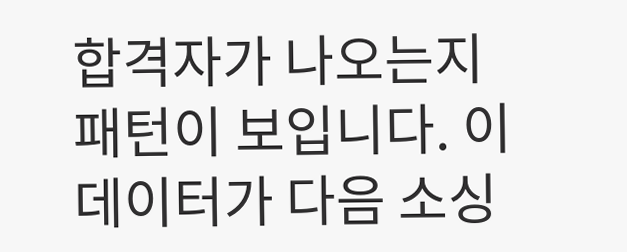합격자가 나오는지 패턴이 보입니다. 이 데이터가 다음 소싱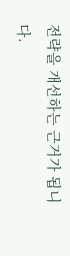전략을 개선하는 근거가 됩니다.